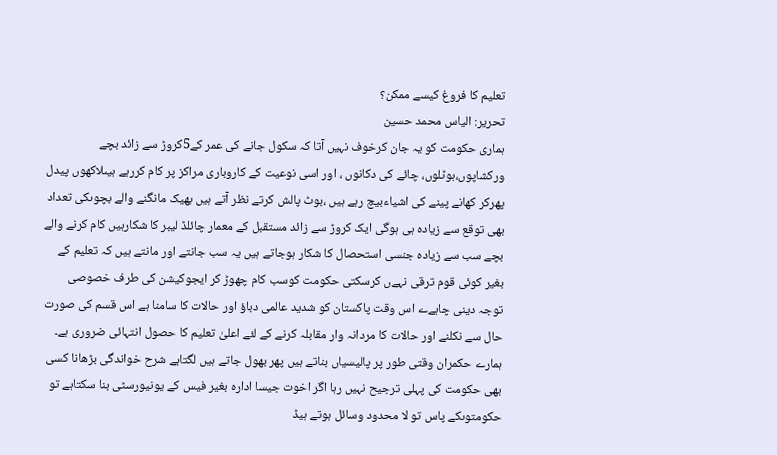تعلیم کا فروغ کیسے ممکن؟
تحریر: الیاس محمد حسین
ہماری حکومت کو یہ جان کرخوف نہیں آتا کہ سکول جانے کی عمر کے5کروڑ سے زائد بچے ورکشاپوں،ہوٹلوں، چائے کی دکانوں ، اور اسی نوعیت کے کاروباری مراکز پر کام کررہے ہیںلاکھوں پیدل پھرکر کھانے پینے کی اشیاءبیچ رہے ہیں ،بوٹ پالش کرتے نظر آتے ہیں بھیک مانگنے والے بچوںکی تعداد بھی توقع سے زیادہ ہی ہوگی ایک کروڑ سے زائد مستقبل کے معمار چائلڈ لیبر کا شکارہیں کام کرنے والے بچے سب سے زیادہ جنسی استحصال کا شکار ہوجاتے ہیں یہ سب جانتے اور مانتے ہیں کہ تعلیم کے بغیر کوئی قوم ترقی نہےں کرسکتی حکومت کوسب کام چھوڑ کر ایجوکیشن کی طرف خصوصی توجہ دینی چاہےے اس وقت پاکستان کو شدید عالمی دباؤ اور حالات کا سامنا ہے اس قسم کی صورت حال سے نکلنے اور حالات کا مردانہ وار مقابلہ کرنے کے لئے اعلیٰ تعلیم کا حصول انتہائی ضروری ہے۔ ہمارے حکمران وقتی طور پر پالیسیاں بناتے ہیں پھر بھول جاتے ہیں لگتاہے شرح خواندگی بڑھانا کسی بھی حکومت کی پہلی ترجیح نہیں رہا اگر اخوت جیسا ادارہ بغیر فیس کے یونیورسٹی بنا سکتاہے تو حکومتوںکے پاس تو لا محدود وسائل ہوتے ہیڈ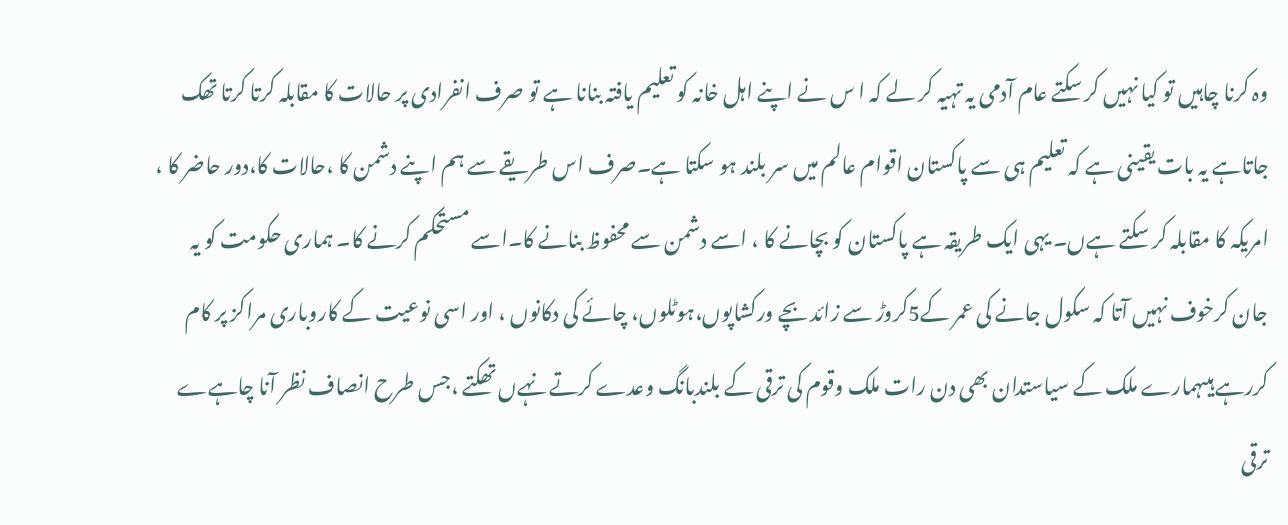وہ کرنا چاہیں تو کیا نہیں کر سکتے عام آدمی یہ تہیہ کر لے کہ ا س نے اپنے اہل خانہ کو تعلیم یافتہ بنانا ہے تو صرف انفرادی پر حالات کا مقابلہ کرتا کرتا تھک جاتاہے یہ بات یقینی ہے کہ تعلیم ہی سے پاکستان اقوام عالم میں سر بلند ہو سکتا ہے۔صرف اس طریقے سے ہم اپنے دشمن کا ،حالات کا،دور حاضر کا ، امریکہ کا مقابلہ کر سکتے ہےں۔ یہی ایک طریقہ ہے پاکستان کو بچانے کا ، اسے دشمن سے محفوظ بنانے کا۔اسے مستحکم کرنے کا۔ ہماری حکومت کو یہ جان کرخوف نہیں آتا کہ سکول جانے کی عمر کے5کروڑ سے زائد بچے ورکشاپوں،ہوٹلوں، چائے کی دکانوں ، اور اسی نوعیت کے کاروباری مراکز پر کام کررہے ہیںہمارے ملک کے سیاستدان بھی دن رات ملک وقوم کی ترقی کے بلندبانگ وعدے کرتے نہےں تھکتے ،جس طرح انصاف نظر آنا چاہےے ترقی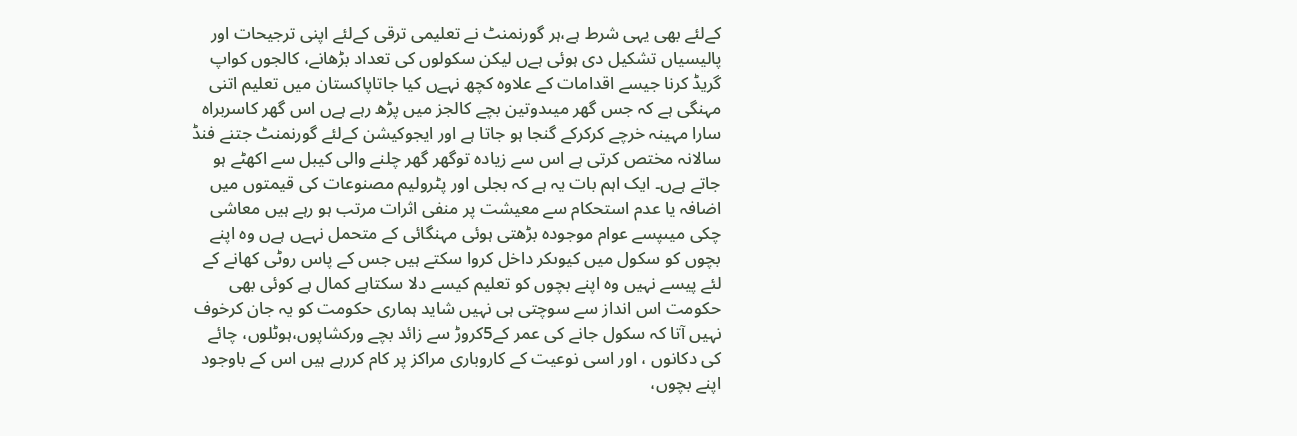کےلئے بھی یہی شرط ہے،ہر گورنمنٹ نے تعلیمی ترقی کےلئے اپنی ترجیحات اور پالیسیاں تشکیل دی ہوئی ہےں لیکن سکولوں کی تعداد بڑھانے، کالجوں کواپ گریڈ کرنا جیسے اقدامات کے علاوہ کچھ نہےں کیا جاتاپاکستان میں تعلیم اتنی مہنگی ہے کہ جس گھر میںدوتین بچے کالجز میں پڑھ رہے ہےں اس گھر کاسربراہ سارا مہینہ خرچے کرکرکے گنجا ہو جاتا ہے اور ایجوکیشن کےلئے گورنمنٹ جتنے فنڈ سالانہ مختص کرتی ہے اس سے زیادہ توگھر گھر چلنے والی کیبل سے اکھٹے ہو جاتے ہےں۔ ایک اہم بات یہ ہے کہ بجلی اور پٹرولیم مصنوعات کی قیمتوں میں اضافہ یا عدم استحکام سے معیشت پر منفی اثرات مرتب ہو رہے ہیں معاشی چکی میںپسے عوام موجودہ بڑھتی ہوئی مہنگائی کے متحمل نہےں ہےں وہ اپنے بچوں کو سکول میں کیوںکر داخل کروا سکتے ہیں جس کے پاس روٹی کھانے کے لئے پیسے نہیں وہ اپنے بچوں کو تعلیم کیسے دلا سکتاہے کمال ہے کوئی بھی حکومت اس انداز سے سوچتی ہی نہیں شاید ہماری حکومت کو یہ جان کرخوف نہیں آتا کہ سکول جانے کی عمر کے5کروڑ سے زائد بچے ورکشاپوں،ہوٹلوں، چائے کی دکانوں ، اور اسی نوعیت کے کاروباری مراکز پر کام کررہے ہیں اس کے باوجود اپنے بچوں،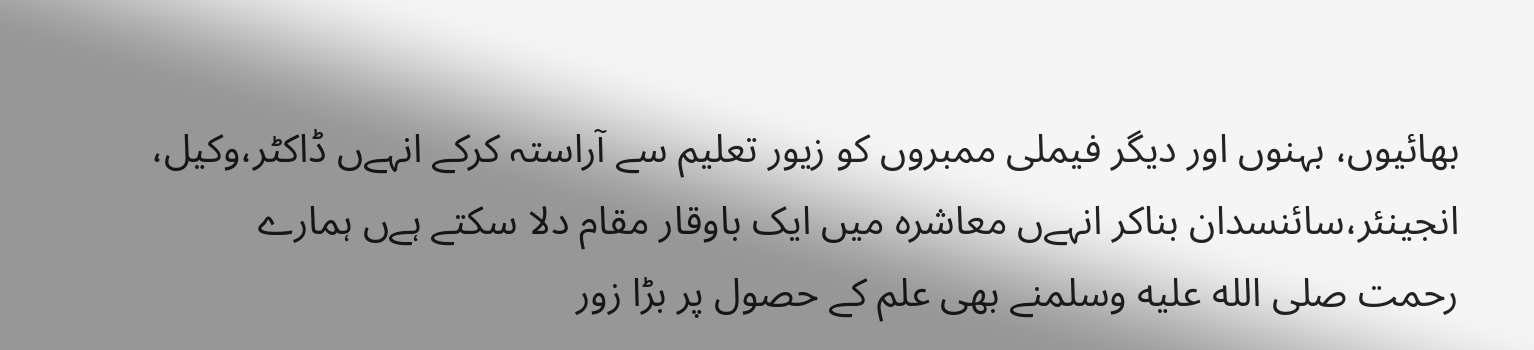بھائیوں، بہنوں اور دیگر فیملی ممبروں کو زیور تعلیم سے آراستہ کرکے انہےں ڈاکٹر،وکیل، انجینئر،سائنسدان بناکر انہےں معاشرہ میں ایک باوقار مقام دلا سکتے ہےں ہمارے رحمت صلى الله عليه وسلمنے بھی علم کے حصول پر بڑا زور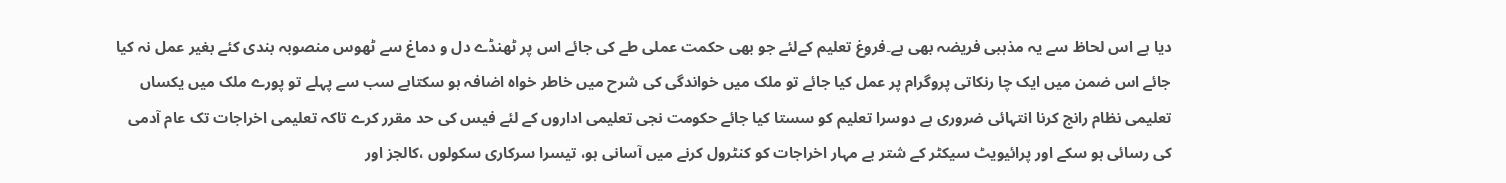دیا ہے اس لحاظ سے یہ مذہبی فریضہ بھی ہے۔فروغ تعلیم کےلئے جو بھی حکمت عملی طے کی جائے اس پر ٹھنڈے دل و دماغ سے ٹھوس منصوبہ بندی کئے بغیر عمل نہ کیا جائے اس ضمن میں ایک چا رنکاتی پروگرام پر عمل کیا جائے تو ملک میں خواندگی کی شرح میں خاطر خواہ اضافہ ہو سکتاہے سب سے پہلے تو پورے ملک میں یکساں تعلیمی نظام رانج کرنا انتہائی ضروری ہے دوسرا تعلیم کو سستا کیا جائے حکومت نجی تعلیمی اداروں کے لئے فیس کی حد مقرر کرے تاکہ تعلیمی اخراجات تک عام آدمی کی رسائی ہو سکے اور پرائیویٹ سیکٹر کے شتر بے مہار اخراجات کو کنٹرول کرنے میں آسانی ہو، تیسرا سرکاری سکولوں ،کالجز اور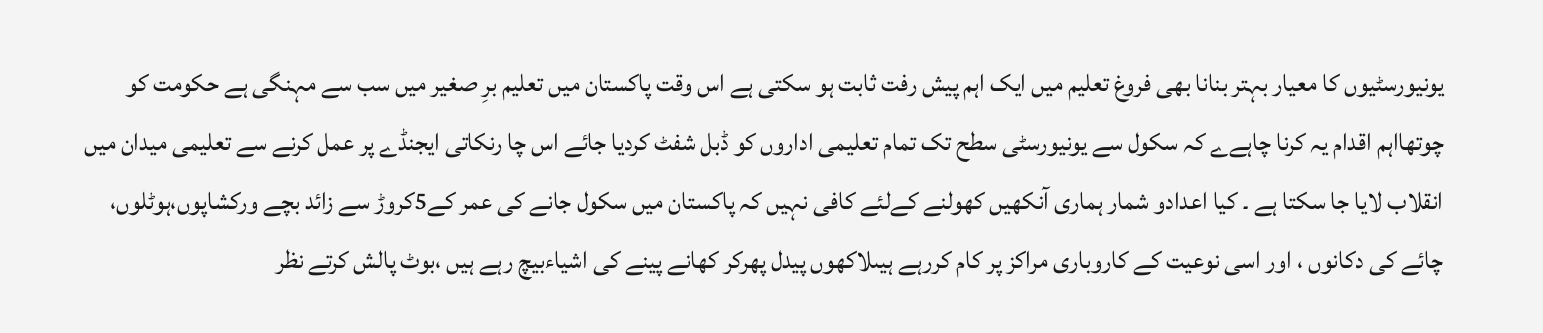یونیورسٹیوں کا معیار بہتر بنانا بھی فروغ تعلیم میں ایک اہم پیش رفت ثابت ہو سکتی ہے اس وقت پاکستان میں تعلیم برِ صغیر میں سب سے مہنگی ہے حکومت کو چوتھااہم اقدام یہ کرنا چاہےے کہ سکول سے یونیورسٹی سطح تک تمام تعلیمی اداروں کو ڈبل شفٹ کردیا جائے اس چا رنکاتی ایجنڈے پر عمل کرنے سے تعلیمی میدان میں انقلاب لایا جا سکتا ہے ۔ کیا اعدادو شمار ہماری آنکھیں کھولنے کےلئے کافی نہیں کہ پاکستان میں سکول جانے کی عمر کے5کروڑ سے زائد بچے ورکشاپوں،ہوٹلوں، چائے کی دکانوں ، اور اسی نوعیت کے کاروباری مراکز پر کام کررہے ہیںلاکھوں پیدل پھرکر کھانے پینے کی اشیاءبیچ رہے ہیں ،بوٹ پالش کرتے نظر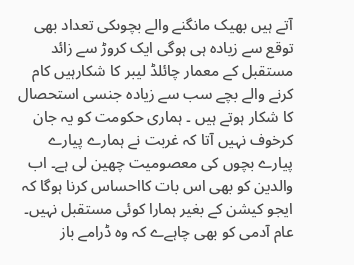آتے ہیں بھیک مانگنے والے بچوںکی تعداد بھی توقع سے زیادہ ہی ہوگی ایک کروڑ سے زائد مستقبل کے معمار چائلڈ لیبر کا شکارہیں کام کرنے والے بچے سب سے زیادہ جنسی استحصال کا شکار ہوتے ہیں ۔ ہماری حکومت کو یہ جان کرخوف نہیں آتا کہ غربت نے ہمارے پیارے پیارے بچوں کی معصومیت چھین لی ہے۔ اب والدین کو بھی اس بات کااحساس کرنا ہوگا کہ ایجو کیشن کے بغیر ہمارا کوئی مستقبل نہیں۔ عام آدمی کو بھی چاہےے کہ وہ ڈرامے باز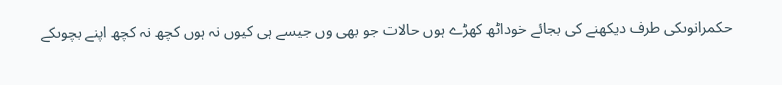حکمرانوںکی طرف دیکھنے کی بجائے خوداٹھ کھڑے ہوں حالات جو بھی وں جیسے ہی کیوں نہ ہوں کچھ نہ کچھ اپنے بچوںکے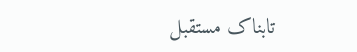تابناک مستقبل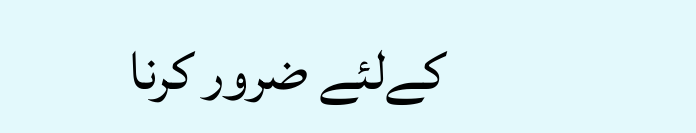کےلئے ضرور کرنا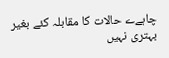چاہےے حالات کا مقابلہ کئے بغیر بہتری نہیں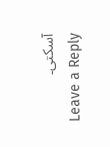آسکتی۔
Leave a Reply